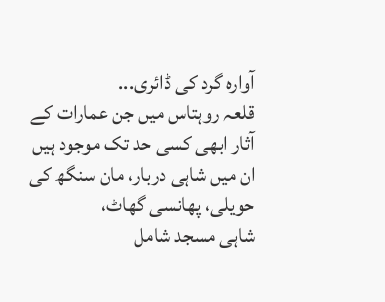آوارہ گرد کی ڈائری...
قلعہ روہتاس میں جن عمارات کے
آثار ابھی کسی حد تک موجود ہیں ان میں شاہی دربار، مان سنگھ کی حویلی، پھانسی گھاٹ،
شاہی مسجد شامل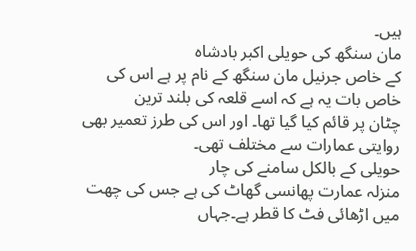ہیں۔
مان سنگھ کی حویلی اکبر بادشاہ
کے خاص جرنیل مان سنگھ کے نام پر ہے اس کی خاص بات یہ ہے کہ اسے قلعہ کی بلند ترین
چٹان پر قائم کیا گیا تھا۔ اور اس کی طرز تعمیر بھی روایتی عمارات سے مختلف تھی۔
حویلی کے بالکل سامنے کی چار
منزلہ عمارت پھانسی گھاٹ کی ہے جس کی چھت میں اڑھائی فٹ کا قطر ہے۔جہاں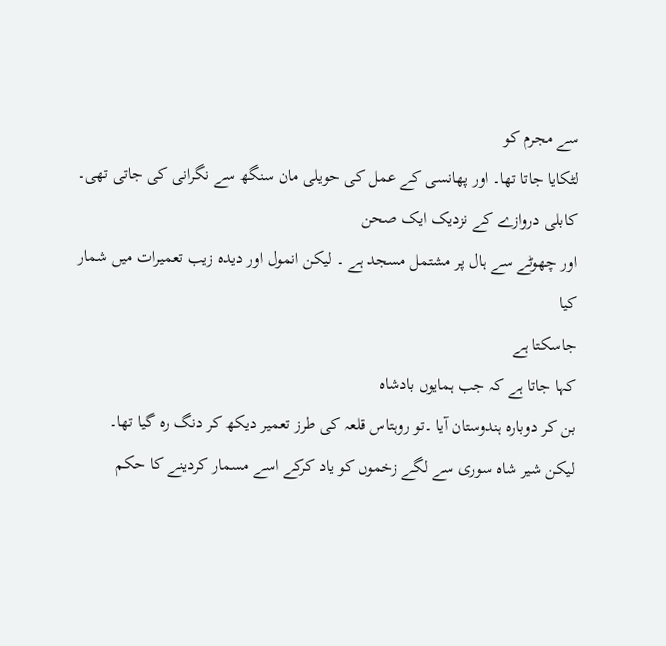سے مجرم کو
لٹکایا جاتا تھا۔ اور پھانسی کے عمل کی حویلی مان سنگھ سے نگرانی کی جاتی تھی۔
کابلی دروازے کے نزدیک ایک صحن
اور چھوٹے سے ہال پر مشتمل مسجد ہے ۔ لیکن انمول اور دیدہ زیب تعمیرات میں شمار کیا
جاسکتا ہے
کہا جاتا ہے کہ جب ہمایوں بادشاہ
بن کر دوبارہ ہندوستان آیا ۔تو روہتاس قلعہ کی طرز تعمیر دیکھ کر دنگ رہ گیا تھا۔
لیکن شیر شاہ سوری سے لگے زخموں کو یاد کرکے اسے مسمار کردینے کا حکم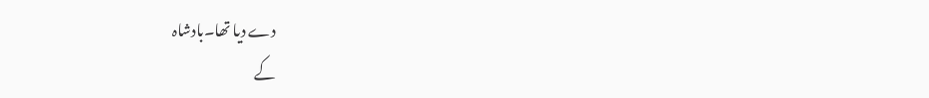دے دیا تھا۔بادشاہ
کے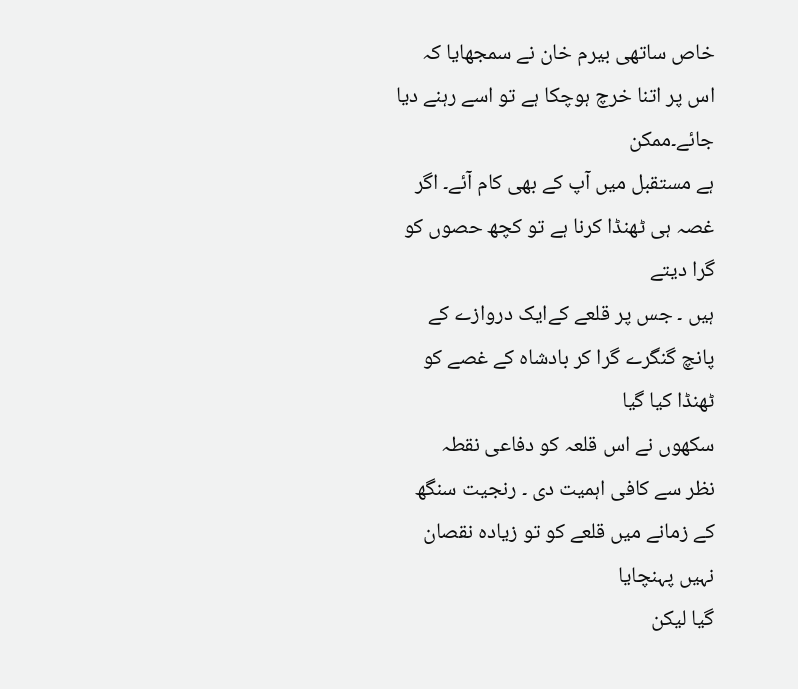خاص ساتھی بیرم خان نے سمجھایا کہ اس پر اتنا خرچ ہوچکا ہے تو اسے رہنے دیا جائے۔ممکن
ہے مستقبل میں آپ کے بھی کام آئے۔ اگر غصہ ہی ٹھنڈا کرنا ہے تو کچھ حصوں کو گرا دیتے
ہیں ۔ جس پر قلعے کےایک دروازے کے پانچ گنگرے گرا کر بادشاہ کے غصے کو ٹھنڈا کیا گیا
سکھوں نے اس قلعہ کو دفاعی نقطہ
نظر سے کافی اہمیت دی ۔ رنجیت سنگھ کے زمانے میں قلعے کو تو زیادہ نقصان نہیں پہنچایا
گیا لیکن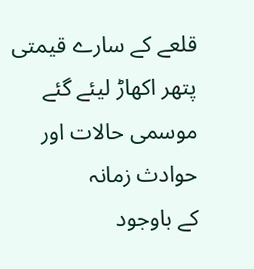قلعے کے سارے قیمتی پتھر اکھاڑ لیئے گئے
موسمی حالات اور حوادث زمانہ
کے باوجود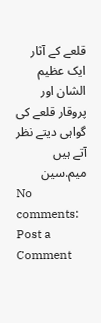قلعے کے آثار ایک عظیم الشان اور پروقار قلعے کی گواہی دیتے نظر آتے ہیں
میم.سین
No comments:
Post a Comment